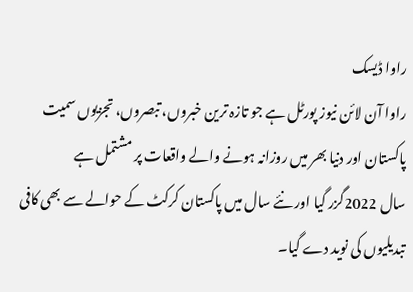راوا ڈیسک
راوا آن لائن نیوز پورٹل ہے جو تازہ ترین خبروں، تبصروں، تجزیوں سمیت پاکستان اور دنیا بھر میں روزانہ ہونے والے واقعات پر مشتمل ہے
سال 2022گزر گیا اور نئے سال میں پاکستان کرکٹ کے حوالے سے بھی کافی تبدیلیوں کی نوید دے گیا۔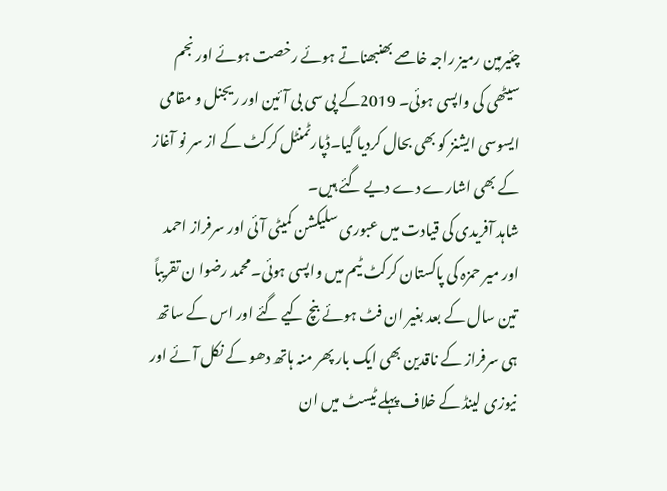چئیرمین رمیز راجہ خاصے بھنبھناتے ہوئے رخصت ہوئے اور نجم سیٹھی کی واپسی ہوئی۔ 2019کے پی سی بی آئین اور ریجنل و مقامی ایسوسی ایشنز کو بھی بحال کردیا گیا۔ڈپارٹمنٹل کرکٹ کے از سر نو آغاز کے بھی اشارے دے دیے گئے ہیں۔
شاہد آفریدی کی قیادت میں عبوری سلیکشن کمیٹی آئی اور سرفراز احمد اور میر حمزہ کی پاکستان کرکٹ ٹیم میں واپسی ہوئی۔محمد رضوا ن تقریباً تین سال کے بعد بغیر ان فٹ ہوئے بنچ کیے گئے اور اس کے ساتھ ہی سرفراز کے ناقدین بھی ایک بار پھر منہ ہاتھ دھو کے نکل آئے اور نیوزی لینڈ کے خلاف پہلے ٹیسٹ میں ان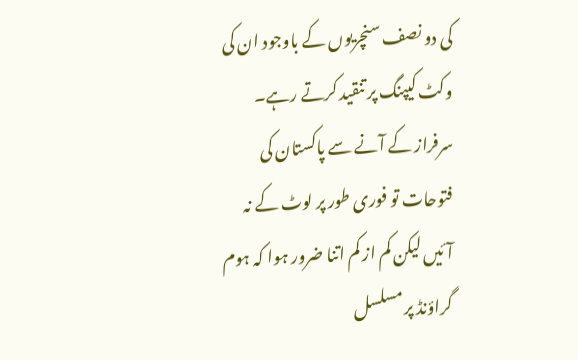کی دو نصف سنچریوں کے باوجود ان کی وکٹ کیپنگ پر تنقید کرتے رہے۔
سرفراز کے آنے سے پاکستان کی فتوحات تو فوری طور پر لوٹ کے نہ آئیں لیکن کم از کم اتنا ضرور ہوا کہ ہوم گراؤنڈ پر مسلسل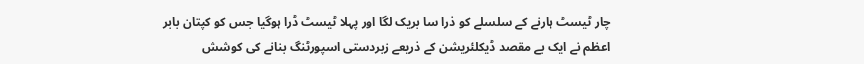چار ٹیسٹ ہارنے کے سلسلے کو ذرا سا بریک لگا اور پہلا ٹیسٹ ڈرا ہوگیا جس کو کپتان بابر اعظم نے ایک بے مقصد ڈیکلئریشن کے ذریعے زبردستی اسپورٹنگ بنانے کی کوشش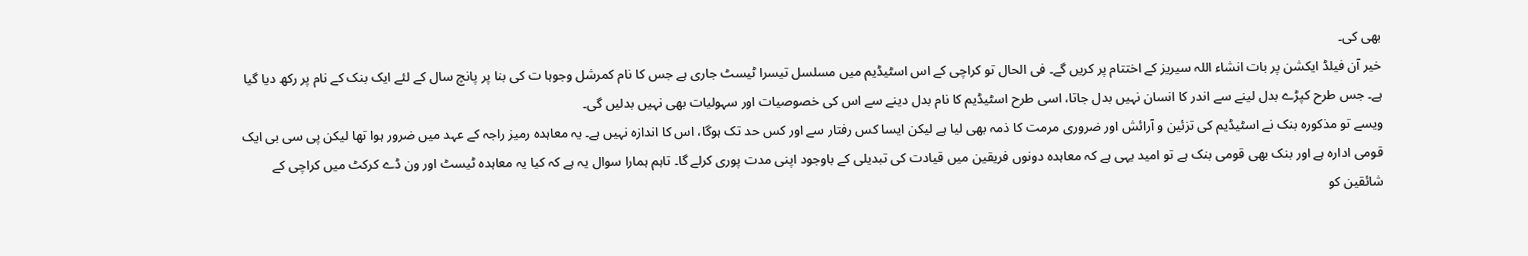بھی کی۔
خیر آن فیلڈ ایکشن پر بات انشاء اللہ سیریز کے اختتام پر کریں گے۔ فی الحال تو کراچی کے اس اسٹیڈیم میں مسلسل تیسرا ٹیسٹ جاری ہے جس کا نام کمرشل وجوہا ت کی بنا پر پانچ سال کے لئے ایک بنک کے نام پر رکھ دیا گیا ہے۔ جس طرح کپڑے بدل لینے سے اندر کا انسان نہیں بدل جاتا، اسی طرح اسٹیڈیم کا نام بدل دینے سے اس کی خصوصیات اور سہولیات بھی نہیں بدلیں گی۔
ویسے تو مذکورہ بنک نے اسٹیڈیم کی تزئین و آرائش اور ضروری مرمت کا ذمہ بھی لیا ہے لیکن ایسا کس رفتار سے اور کس حد تک ہوگا، اس کا اندازہ نہیں ہے۔ یہ معاہدہ رمیز راجہ کے عہد میں ضرور ہوا تھا لیکن پی سی بی ایک قومی ادارہ ہے اور بنک بھی قومی بنک ہے تو امید یہی ہے کہ معاہدہ دونوں فریقین میں قیادت کی تبدیلی کے باوجود اپنی مدت پوری کرلے گا۔ تاہم ہمارا سوال یہ ہے کہ کیا یہ معاہدہ ٹیسٹ اور ون ڈے کرکٹ میں کراچی کے شائقین کو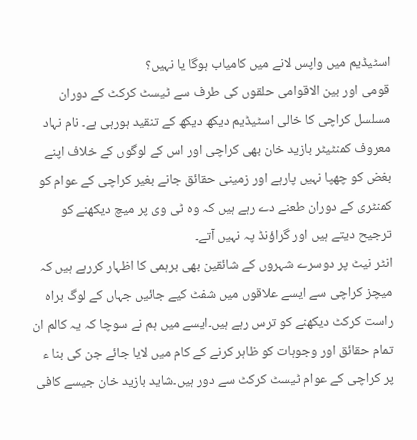اسٹیڈیم میں واپس لانے میں کامیاب ہوگا یا نہیں؟
قومی اور بین الاقوامی حلقوں کی طرف سے ٹیسٹ کرکٹ کے دوران مسلسل کراچی کا خالی اسٹیڈیم دیکھ دیکھ کے تنقید ہورہی ہے۔ نام نہاد معروف کمنٹیٹر بازید خان بھی کراچی اور اس کے لوگوں کے خلاف اپنے بغض کو چھپا نہیں پارہے اور زمینی حقائق جانے بغیر کراچی کے عوام کو کمنٹری کے دوران طعنے دے رہے ہیں کہ وہ ٹی وی پر میچ دیکھنے کو ترجیح دیتے ہیں اور گراؤنڈ پہ نہیں آتے۔
انٹر نیٹ پر دوسرے شہروں کے شائقین بھی برہمی کا اظہار کررہے ہیں کہ میچز کراچی سے ایسے علاقوں میں شفٹ کیے جائیں جہاں کے لوگ براہ راست کرکٹ دیکھنے کو ترس رہے ہیں۔ایسے میں ہم نے سوچا کہ یہ کالم ان تمام حقائق اور وجوہات کو ظاہر کرنے کے کام میں لایا جائے جن کی بنا ء پر کراچی کے عوام ٹیسٹ کرکٹ سے دور ہیں۔شاید بازید خان جیسے کافی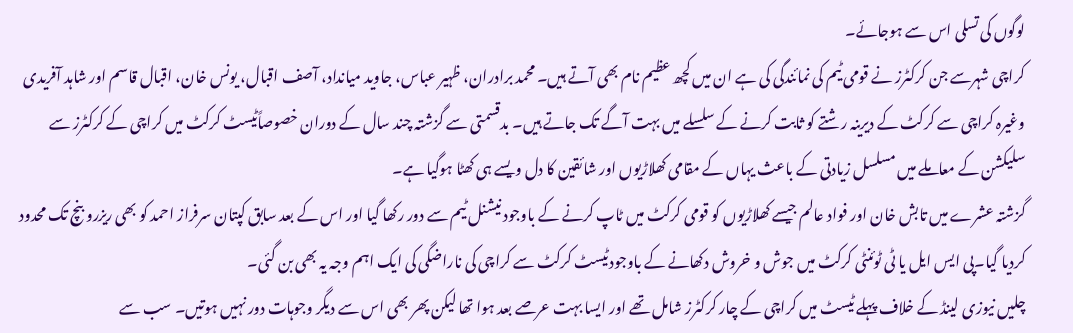لوگوں کی تسلی اس سے ہوجائے۔
کراچی شہرسے جن کرکٹرز نے قومی ٹیم کی نمائندگی کی ہے ان میں کچھ عظیم نام بھی آتے ہیں۔ محمد برادران، ظہیر عباس، جاوید میانداد، آصف اقبال، یونس خان، اقبال قاسم اور شاہد آفریدی وغیرہ کراچی سے کرکٹ کے دیرینہ رشتے کو ثابت کرنے کے سلسلے میں بہت آگے تک جاتے ہیں۔ بدقسمتی سے گزشتہ چند سال کے دوران خصوصاًٹیسٹ کرکٹ میں کراچی کے کرکٹرز سے سلیکشن کے معاملے میں مسلسل زیادتی کے باعث یہاں کے مقامی کھلاڑیوں اور شائقین کا دل ویسے ہی کھٹا ہوگیا ہے۔
گزشتہ عشرے میں تابش خان اور فواد عالم جیسے کھلاڑیوں کو قومی کرکٹ میں ٹاپ کرنے کے باوجود نیشنل ٹیم سے دور رکھا گیا اور اس کے بعد سابق کپتان سرفراز احمد کو بھی ریزرو بنچ تک محدود کردیا گیا۔پی ایس ایل یا ٹی ٹوئنٹی کرکٹ میں جوش و خروش دکھانے کے باوجودٹیسٹ کرکٹ سے کراچی کی ناراضگی کی ایک اہم وجہ یہ بھی بن گئی۔
چلیں نیوزی لینڈ کے خلاف پہلے ٹیسٹ میں کراچی کے چار کرکٹرز شامل تھے اور ایسا بہت عرصے بعد ہوا تھا لیکن پھر بھی اس سے دیگر وجوہات دور نہیں ہوتیں۔ سب سے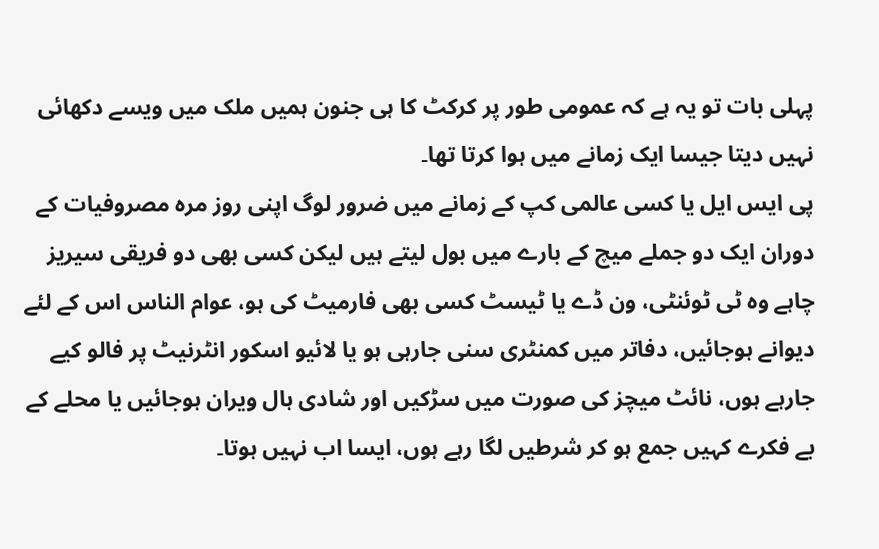پہلی بات تو یہ ہے کہ عمومی طور پر کرکٹ کا ہی جنون ہمیں ملک میں ویسے دکھائی نہیں دیتا جیسا ایک زمانے میں ہوا کرتا تھا۔
پی ایس ایل یا کسی عالمی کپ کے زمانے میں ضرور لوگ اپنی روز مرہ مصروفیات کے دوران ایک دو جملے میچ کے بارے میں بول لیتے ہیں لیکن کسی بھی دو فریقی سیریز چاہے وہ ٹی ٹوئنٹی، ون ڈے یا ٹیسٹ کسی بھی فارمیٹ کی ہو، عوام الناس اس کے لئے دیوانے ہوجائیں، دفاتر میں کمنٹری سنی جارہی ہو یا لائیو اسکور انٹرنیٹ پر فالو کیے جارہے ہوں، نائٹ میچز کی صورت میں سڑکیں اور شادی ہال ویران ہوجائیں یا محلے کے بے فکرے کہیں جمع ہو کر شرطیں لگا رہے ہوں، ایسا اب نہیں ہوتا۔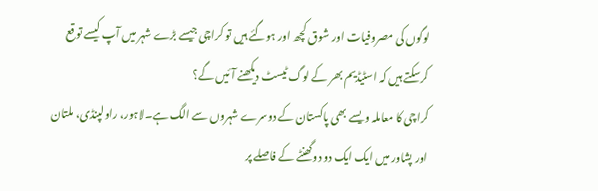لوگوں کی مصروفیات اور شوق کچھ اور ہوگئے ہیں تو کراچی جیسے بڑے شہر میں آپ کیسے توقع کرسکتے ہیں کہ اسٹیڈیم بھر کے لوگ ٹیسٹ دیکھنے آئیں گے؟
کراچی کا معاملہ ویسے بھی پاکستان کے دوسرے شہروں سے الگ ہے۔لاہور، راولپنڈی، ملتان اور پشاور میں ایک ایک دو دوگھنٹے کے فاصلے پر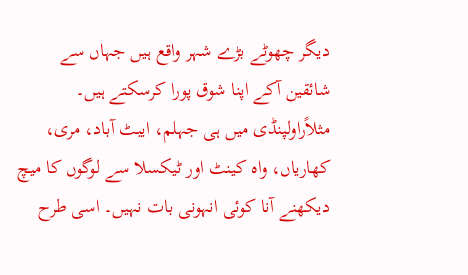دیگر چھوٹے بڑے شہر واقع ہیں جہاں سے شائقین آکے اپنا شوق پورا کرسکتے ہیں۔
مثلاًراولپنڈی میں ہی جہلم، ایبٹ آباد، مری، کھاریاں، واہ کینٹ اور ٹیکسلا سے لوگوں کا میچ دیکھنے آنا کوئی انہونی بات نہیں۔ اسی طرح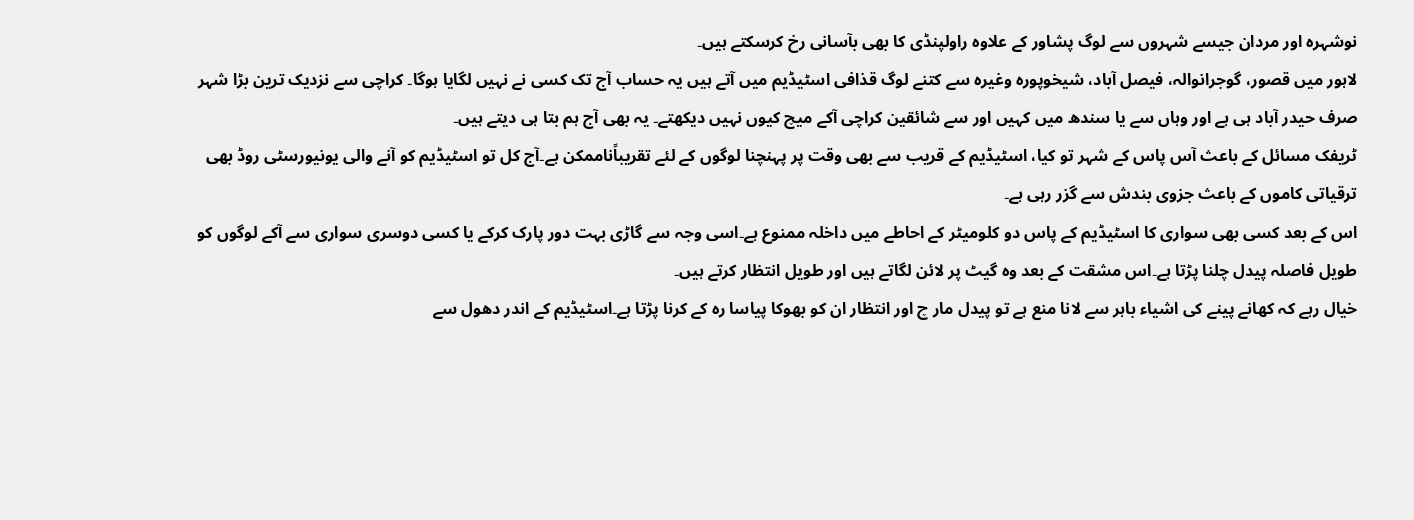نوشہرہ اور مردان جیسے شہروں سے لوگ پشاور کے علاوہ راولپنڈی کا بھی بآسانی رخ کرسکتے ہیں۔
لاہور میں قصور، گوجرانوالہ، فیصل آباد، شیخوپورہ وغیرہ سے کتنے لوگ قذافی اسٹیڈیم میں آتے ہیں یہ حساب آج تک کسی نے نہیں لگایا ہوگا۔ کراچی سے نزدیک ترین بڑا شہر صرف حیدر آباد ہی ہے اور وہاں سے یا سندھ میں کہیں اور سے شائقین کراچی آکے میچ کیوں نہیں دیکھتے۔ یہ بھی آج ہم بتا ہی دیتے ہیں۔
ٹریفک مسائل کے باعث آس پاس کے شہر تو کیا، اسٹیڈیم کے قریب سے بھی وقت پر پہنچنا لوگوں کے لئے تقریباًناممکن ہے۔آج کل تو اسٹیڈیم کو آنے والی یونیورسٹی روڈ بھی ترقیاتی کاموں کے باعث جزوی بندش سے گزر رہی ہے۔
اس کے بعد کسی بھی سواری کا اسٹیڈیم کے پاس دو کلومیٹر کے احاطے میں داخلہ ممنوع ہے۔اسی وجہ سے گاڑی بہت دور پارک کرکے یا کسی دوسری سواری سے آکے لوگوں کو طویل فاصلہ پیدل چلنا پڑتا ہے۔اس مشقت کے بعد وہ گیٹ پر لائن لگاتے ہیں اور طویل انتظار کرتے ہیں۔
خیال رہے کہ کھانے پینے کی اشیاء باہر سے لانا منع ہے تو پیدل مار چ اور انتظار ان کو بھوکا پیاسا رہ کے کرنا پڑتا ہے۔اسٹیڈیم کے اندر دھول سے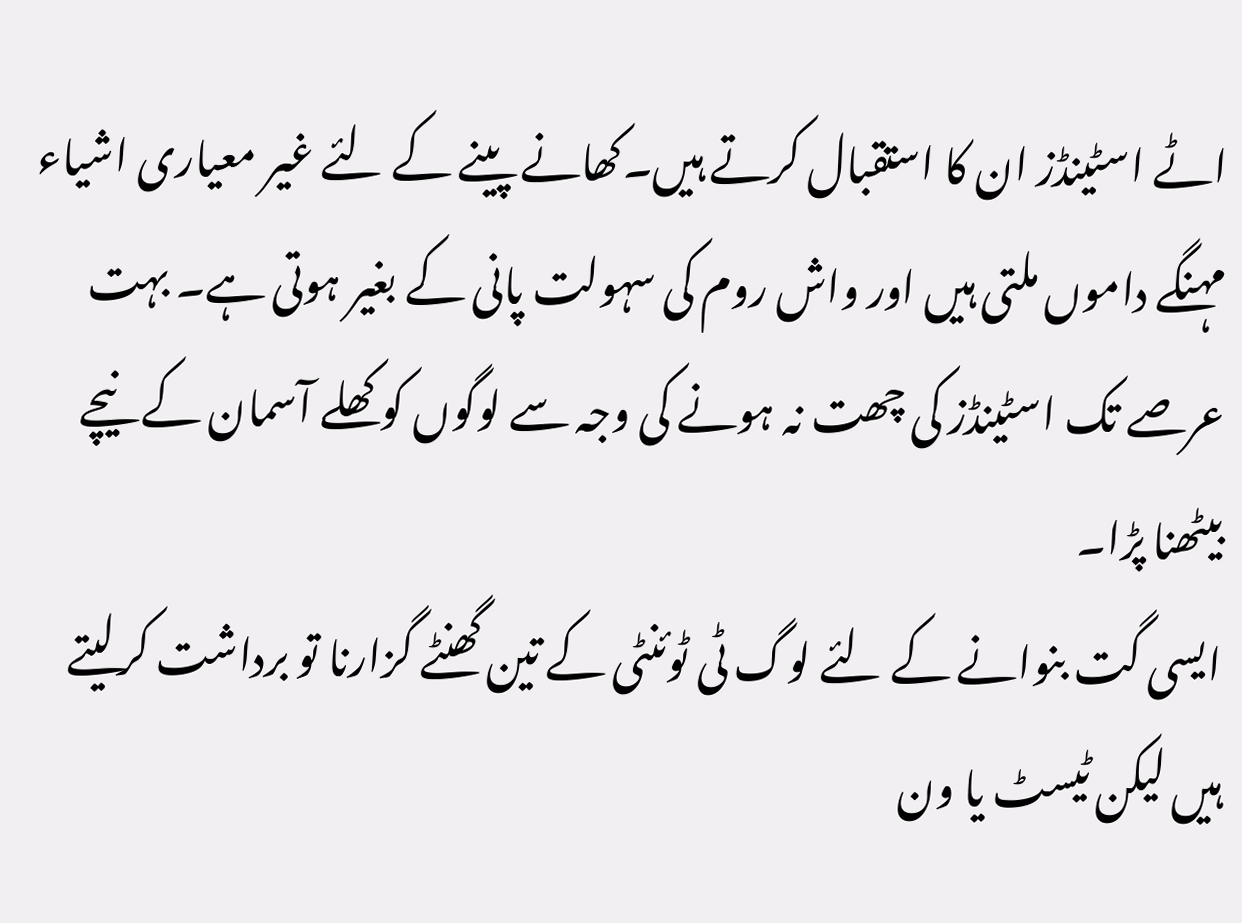اٹے اسٹینڈز ان کا استقبال کرتے ہیں۔کھانے پینے کے لئے غیر معیاری اشیاء مہنگے داموں ملتی ہیں اور واش روم کی سہولت پانی کے بغیر ہوتی ہے۔ بہت عرصے تک اسٹینڈز کی چھت نہ ہونے کی وجہ سے لوگوں کو کھلے آسمان کے نیچے بیٹھنا پڑا۔
ایسی گت بنوانے کے لئے لوگ ٹی ٹوئنٹی کے تین گھنٹے گزارنا تو برداشت کرلیتے ہیں لیکن ٹیسٹ یا ون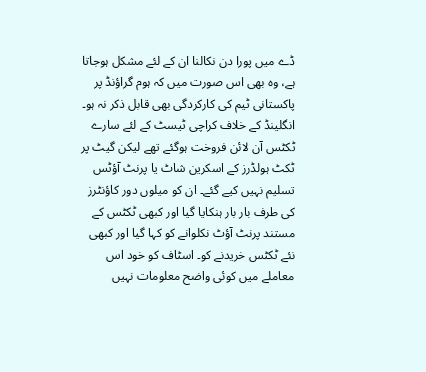ڈے میں پورا دن نکالنا ان کے لئے مشکل ہوجاتا ہے، وہ بھی اس صورت میں کہ ہوم گراؤنڈ پر پاکستانی ٹیم کی کارکردگی بھی قابل ذکر نہ ہو۔
انگلینڈ کے خلاف کراچی ٹیسٹ کے لئے سارے ٹکٹس آن لائن فروخت ہوگئے تھے لیکن گیٹ پر ٹکٹ ہولڈرز کے اسکرین شاٹ یا پرنٹ آؤٹس تسلیم نہیں کیے گئے۔ ان کو میلوں دور کاؤنٹرز کی طرف بار بار ہنکایا گیا اور کبھی ٹکٹس کے مستند پرنٹ آؤٹ نکلوانے کو کہا گیا اور کبھی نئے ٹکٹس خریدنے کو۔ اسٹاف کو خود اس معاملے میں کوئی واضح معلومات نہیں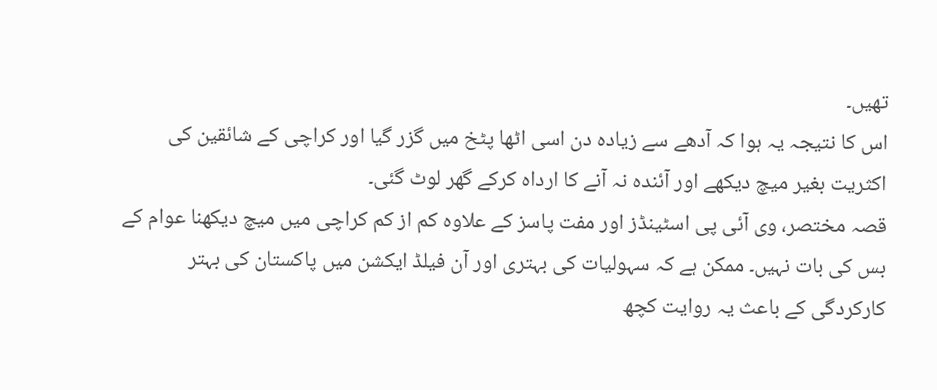تھیں۔
اس کا نتیجہ یہ ہوا کہ آدھے سے زیادہ دن اسی اٹھا پٹخ میں گزر گیا اور کراچی کے شائقین کی اکثریت بغیر میچ دیکھے اور آئندہ نہ آنے کا ارداہ کرکے گھر لوٹ گئی۔
قصہ مختصر، وی آئی پی اسٹینڈز اور مفت پاسز کے علاوہ کم از کم کراچی میں میچ دیکھنا عوام کے بس کی بات نہیں۔ ممکن ہے کہ سہولیات کی بہتری اور آن فیلڈ ایکشن میں پاکستان کی بہتر کارکردگی کے باعث یہ روایت کچھ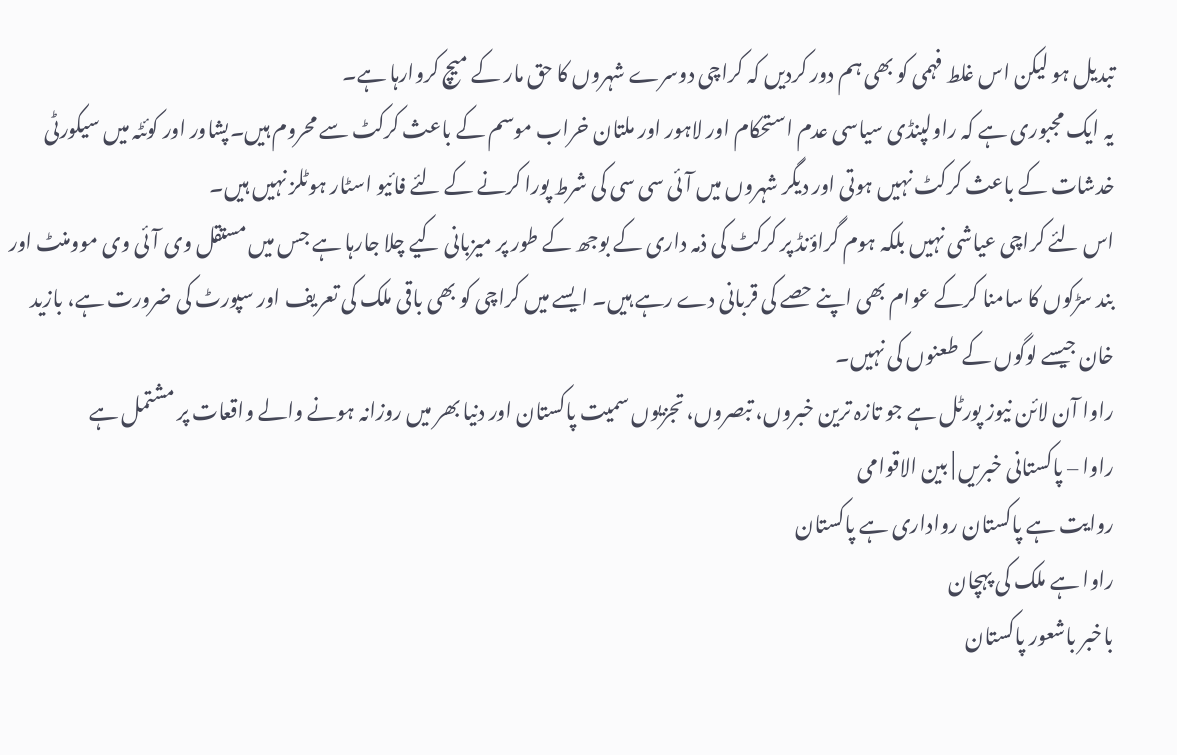تبدیل ہو لیکن اس غلط فہمی کو بھی ہم دور کردیں کہ کراچی دوسرے شہروں کا حق مار کے میچ کروارہا ہے۔
یہ ایک مجبوری ہے کہ راولپنڈی سیاسی عدم استحکام اور لاہور اور ملتان خراب موسم کے باعث کرکٹ سے محروم ہیں۔پشاور اور کوئٹہ میں سیکورٹی خدشات کے باعث کرکٹ نہیں ہوتی اور دیگر شہروں میں آئی سی سی کی شرط پورا کرنے کے لئے فائیو اسٹار ہوٹلز نہیں ہیں۔
اس لئے کراچی عیاشی نہیں بلکہ ہوم گراؤنڈ پر کرکٹ کی ذمہ داری کے بوجھ کے طور پر میزبانی کیے چلا جارہا ہے جس میں مستقل وی آئی وی موومنٹ اور بند سڑکوں کا سامنا کرکے عوام بھی اپنے حصے کی قربانی دے رہے ہیں۔ ایسے میں کراچی کو بھی باقی ملک کی تعریف اور سپورٹ کی ضرورت ہے، بازید خان جیسے لوگوں کے طعنوں کی نہیں۔
راوا آن لائن نیوز پورٹل ہے جو تازہ ترین خبروں، تبصروں، تجزیوں سمیت پاکستان اور دنیا بھر میں روزانہ ہونے والے واقعات پر مشتمل ہے
راوا – پاکستانی خبریں | بین الاقوامی
روایت ہے پاکستان رواداری ہے پاکستان
راوا ہے ملک کی پہچان
باخبر باشعور پاکستان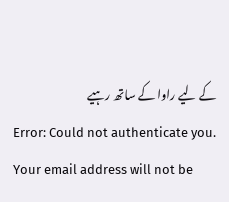کے لیے راوا کے ساتھ رہیے
Error: Could not authenticate you.
Your email address will not be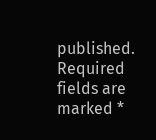published. Required fields are marked *